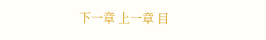下一章 上一章 目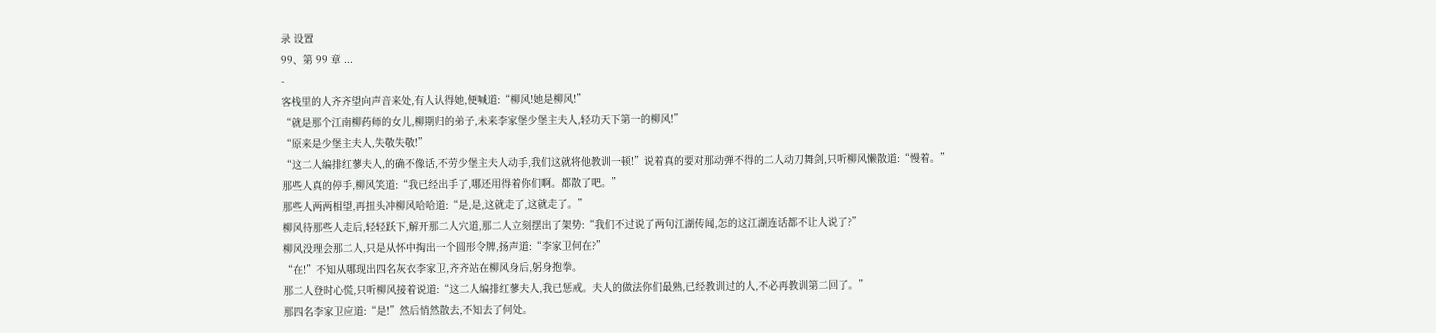录 设置
99、第 99 章 ...
-
客栈里的人齐齐望向声音来处,有人认得她,便喊道:“柳风!她是柳风!”
“就是那个江南柳药师的女儿,柳期归的弟子,未来李家堡少堡主夫人,轻功天下第一的柳风!”
“原来是少堡主夫人,失敬失敬!”
“这二人编排红蓼夫人,的确不像话,不劳少堡主夫人动手,我们这就将他教训一顿!”说着真的要对那动弹不得的二人动刀舞剑,只听柳风懒散道:“慢着。”
那些人真的停手,柳风笑道:“我已经出手了,哪还用得着你们啊。都散了吧。”
那些人两两相望,再扭头冲柳风哈哈道:“是,是,这就走了,这就走了。”
柳风待那些人走后,轻轻跃下,解开那二人穴道,那二人立刻摆出了架势:“我们不过说了两句江湖传闻,怎的这江湖连话都不让人说了?”
柳风没理会那二人,只是从怀中掏出一个圆形令牌,扬声道:“李家卫何在?”
“在!”不知从哪现出四名灰衣李家卫,齐齐站在柳风身后,躬身抱拳。
那二人登时心慌,只听柳风接着说道:“这二人编排红蓼夫人,我已惩戒。夫人的做法你们最熟,已经教训过的人,不必再教训第二回了。”
那四名李家卫应道:“是!”然后悄然散去,不知去了何处。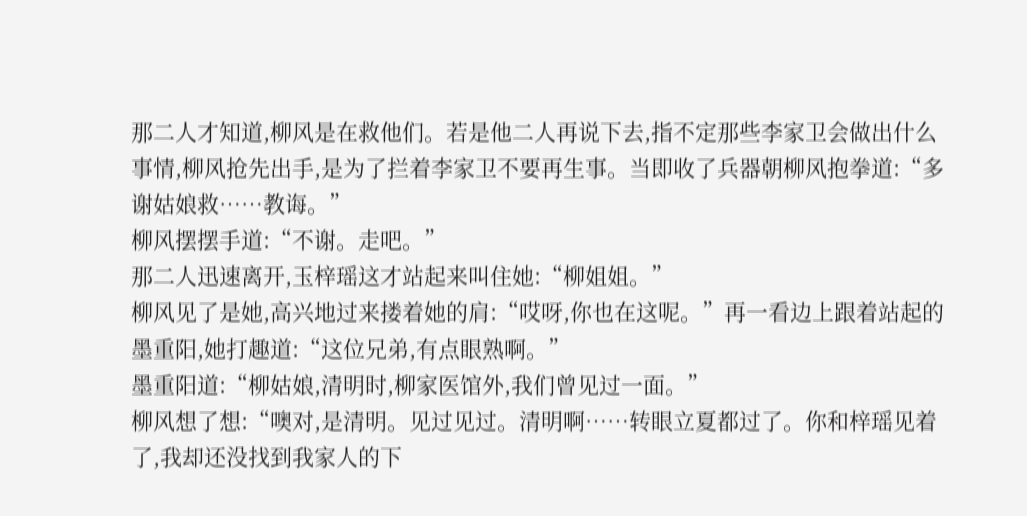那二人才知道,柳风是在救他们。若是他二人再说下去,指不定那些李家卫会做出什么事情,柳风抢先出手,是为了拦着李家卫不要再生事。当即收了兵器朝柳风抱拳道:“多谢姑娘救……教诲。”
柳风摆摆手道:“不谢。走吧。”
那二人迅速离开,玉梓瑶这才站起来叫住她:“柳姐姐。”
柳风见了是她,高兴地过来搂着她的肩:“哎呀,你也在这呢。”再一看边上跟着站起的墨重阳,她打趣道:“这位兄弟,有点眼熟啊。”
墨重阳道:“柳姑娘,清明时,柳家医馆外,我们曾见过一面。”
柳风想了想:“噢对,是清明。见过见过。清明啊……转眼立夏都过了。你和梓瑶见着了,我却还没找到我家人的下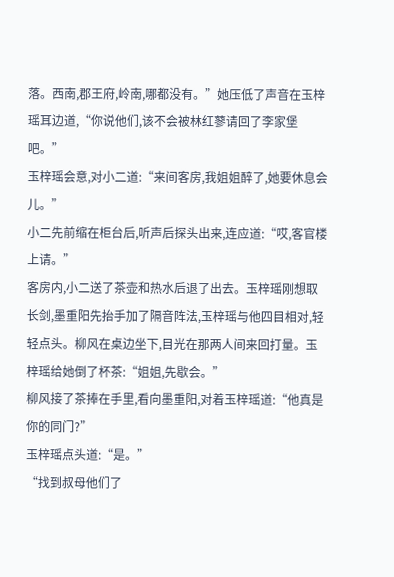落。西南,郡王府,岭南,哪都没有。”她压低了声音在玉梓瑶耳边道,“你说他们,该不会被林红蓼请回了李家堡吧。”
玉梓瑶会意,对小二道:“来间客房,我姐姐醉了,她要休息会儿。”
小二先前缩在柜台后,听声后探头出来,连应道:“哎,客官楼上请。”
客房内,小二送了茶壶和热水后退了出去。玉梓瑶刚想取长剑,墨重阳先抬手加了隔音阵法,玉梓瑶与他四目相对,轻轻点头。柳风在桌边坐下,目光在那两人间来回打量。玉梓瑶给她倒了杯茶:“姐姐,先歇会。”
柳风接了茶捧在手里,看向墨重阳,对着玉梓瑶道:“他真是你的同门?”
玉梓瑶点头道:“是。”
“找到叔母他们了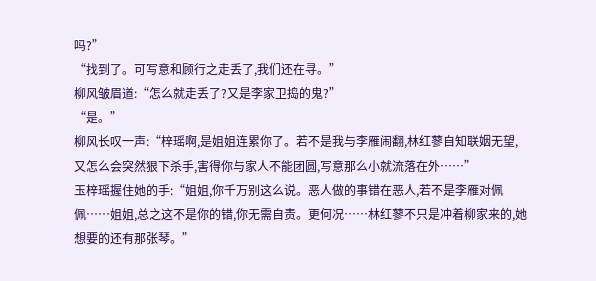吗?”
“找到了。可写意和顾行之走丢了,我们还在寻。”
柳风皱眉道:“怎么就走丢了?又是李家卫捣的鬼?”
“是。”
柳风长叹一声:“梓瑶啊,是姐姐连累你了。若不是我与李雁闹翻,林红蓼自知联姻无望,又怎么会突然狠下杀手,害得你与家人不能团圆,写意那么小就流落在外……”
玉梓瑶握住她的手:“姐姐,你千万别这么说。恶人做的事错在恶人,若不是李雁对佩佩……姐姐,总之这不是你的错,你无需自责。更何况……林红蓼不只是冲着柳家来的,她想要的还有那张琴。”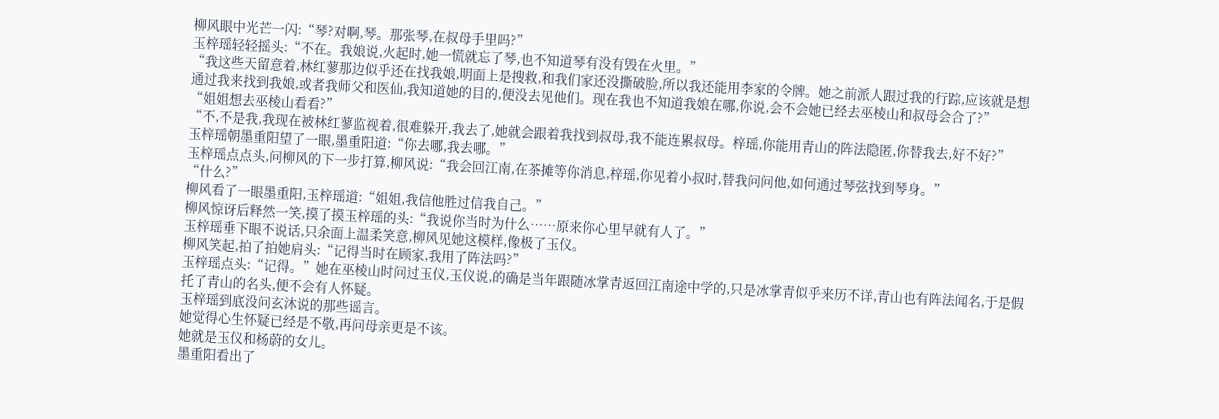柳风眼中光芒一闪:“琴?对啊,琴。那张琴,在叔母手里吗?”
玉梓瑶轻轻摇头:“不在。我娘说,火起时,她一慌就忘了琴,也不知道琴有没有毁在火里。”
“我这些天留意着,林红蓼那边似乎还在找我娘,明面上是搜救,和我们家还没撕破脸,所以我还能用李家的令牌。她之前派人跟过我的行踪,应该就是想通过我来找到我娘,或者我师父和医仙,我知道她的目的,便没去见他们。现在我也不知道我娘在哪,你说,会不会她已经去巫棱山和叔母会合了?”
“姐姐想去巫棱山看看?”
“不,不是我,我现在被林红蓼监视着,很难躲开,我去了,她就会跟着我找到叔母,我不能连累叔母。梓瑶,你能用青山的阵法隐匿,你替我去,好不好?”
玉梓瑶朝墨重阳望了一眼,墨重阳道:“你去哪,我去哪。”
玉梓瑶点点头,问柳风的下一步打算,柳风说:“我会回江南,在茶摊等你消息,梓瑶,你见着小叔时,替我问问他,如何通过琴弦找到琴身。”
“什么?”
柳风看了一眼墨重阳,玉梓瑶道:“姐姐,我信他胜过信我自己。”
柳风惊讶后释然一笑,摸了摸玉梓瑶的头:“我说你当时为什么……原来你心里早就有人了。”
玉梓瑶垂下眼不说话,只余面上温柔笑意,柳风见她这模样,像极了玉仪。
柳风笑起,拍了拍她肩头:“记得当时在顾家,我用了阵法吗?”
玉梓瑶点头:“记得。”她在巫棱山时问过玉仪,玉仪说,的确是当年跟随冰掌青返回江南途中学的,只是冰掌青似乎来历不详,青山也有阵法闻名,于是假托了青山的名头,便不会有人怀疑。
玉梓瑶到底没问玄沐说的那些谣言。
她觉得心生怀疑已经是不敬,再问母亲更是不该。
她就是玉仪和杨蔚的女儿。
墨重阳看出了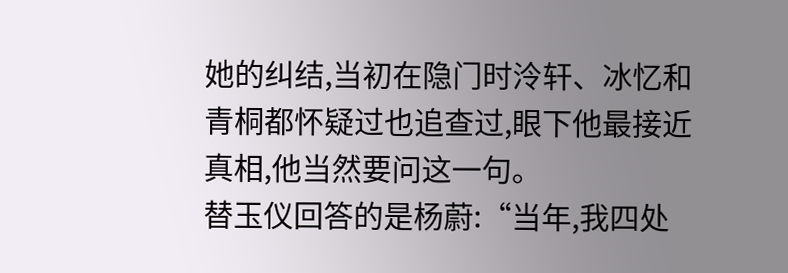她的纠结,当初在隐门时泠轩、冰忆和青桐都怀疑过也追查过,眼下他最接近真相,他当然要问这一句。
替玉仪回答的是杨蔚:“当年,我四处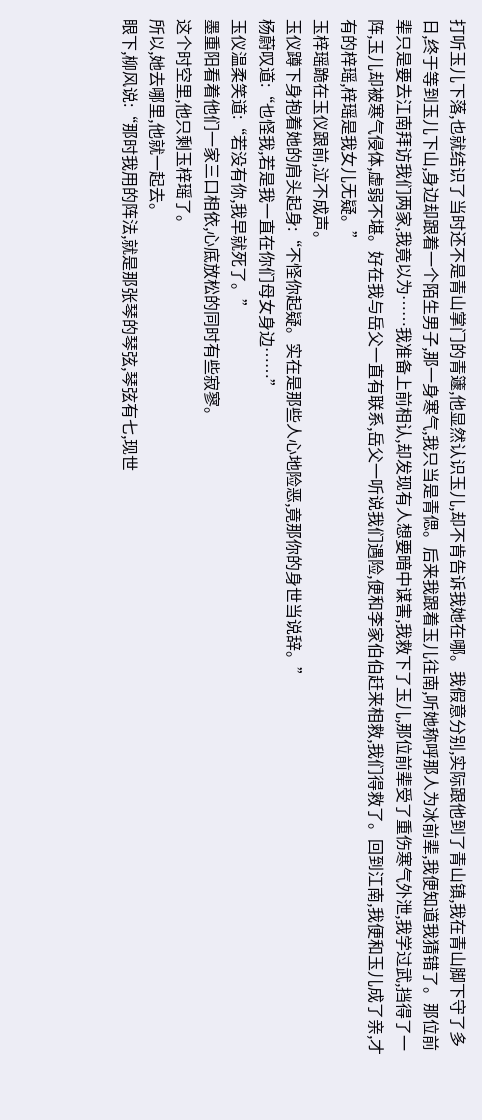打听玉儿下落,也就结识了当时还不是青山掌门的青籧,他显然认识玉儿,却不肯告诉我她在哪。我假意分别,实际跟他到了青山镇,我在青山脚下守了多日,终于等到玉儿下山,身边却跟着一个陌生男子,那一身寒气,我只当是青偲。后来我跟着玉儿往南,听她称呼那人为冰前辈,我便知道我猜错了。那位前辈只是要去江南拜访我们两家,我竟以为……我准备上前相认,却发现有人想要暗中谋害,我救下了玉儿,那位前辈受了重伤寒气外泄,我学过武,挡得了一阵,玉儿却被寒气侵体,虚弱不堪。好在我与岳父一直有联系,岳父一听说我们遇险,便和李家伯伯赶来相救,我们得救了。回到江南,我便和玉儿成了亲,才有的梓瑶,梓瑶是我女儿无疑。”
玉梓瑶跪在玉仪跟前,泣不成声。
玉仪蹲下身抱着她的肩头起身:“不怪你起疑。实在是那些人心地险恶,竟那你的身世当说辞。”
杨蔚叹道:“也怪我,若是我一直在你们母女身边……”
玉仪温柔笑道:“若没有你,我早就死了。”
墨重阳看着他们一家三口相依,心底放松的同时有些寂寥。
这个时空里,他只剩玉梓瑶了。
所以,她去哪里,他就一起去。
眼下,柳风说:“那时我用的阵法,就是那张琴的琴弦,琴弦有七,现世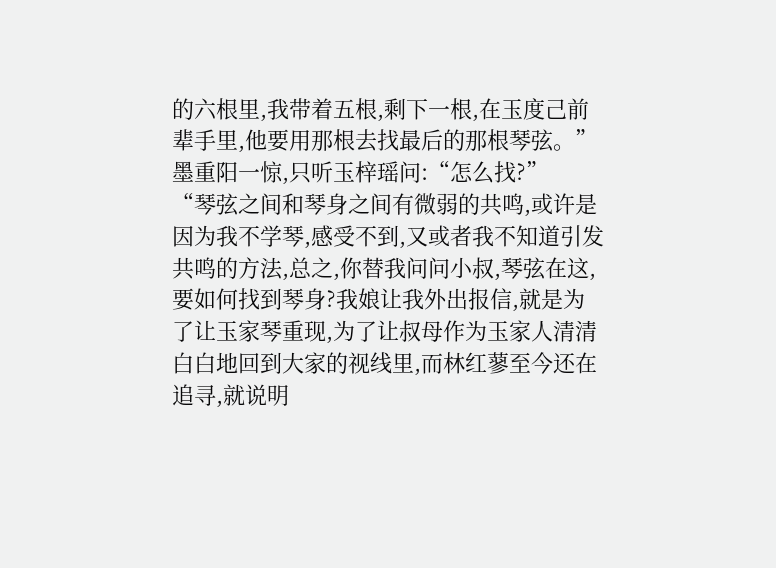的六根里,我带着五根,剩下一根,在玉度己前辈手里,他要用那根去找最后的那根琴弦。”
墨重阳一惊,只听玉梓瑶问:“怎么找?”
“琴弦之间和琴身之间有微弱的共鸣,或许是因为我不学琴,感受不到,又或者我不知道引发共鸣的方法,总之,你替我问问小叔,琴弦在这,要如何找到琴身?我娘让我外出报信,就是为了让玉家琴重现,为了让叔母作为玉家人清清白白地回到大家的视线里,而林红蓼至今还在追寻,就说明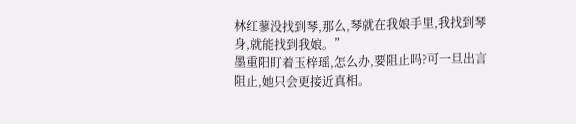林红蓼没找到琴,那么,琴就在我娘手里,我找到琴身,就能找到我娘。”
墨重阳盯着玉梓瑶,怎么办,要阻止吗?可一旦出言阻止,她只会更接近真相。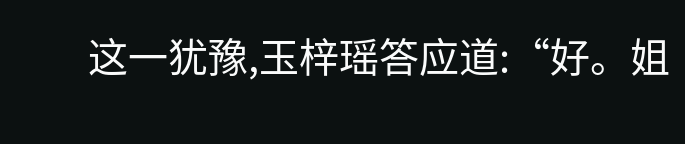这一犹豫,玉梓瑶答应道:“好。姐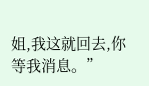姐,我这就回去,你等我消息。”